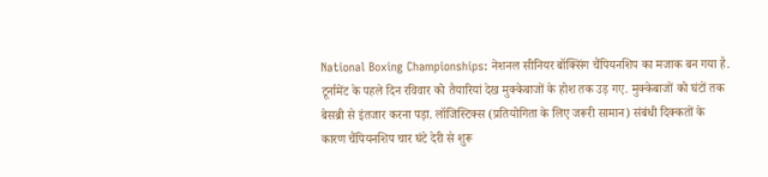National Boxing Championships: नेशनल सीनियर बॉक्सिंग चैंपियनशिप का मजाक बन गया है. टूर्नामेंट के पहले दिन रविवार को तैयारियां देख मुक्केबाजों के होश तक उड़ गए. मुक्केबाजों को घंटों तक बेसब्री से इंतजार करना पड़ा. लॉजिस्टिक्स (प्रतियोगिता के लिए जरूरी सामान) संबंधी दिक्कतों के कारण चैंपियनशिप चार घंटे देरी से शुरू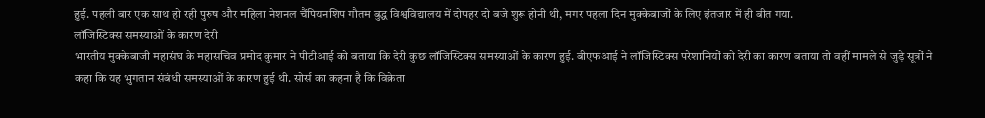हुई. पहली बार एक साथ हो रही पुरुष और महिला नेशनल चैंपियनशिप गौतम बुद्ध विश्वविद्यालय में दोपहर दो बजे शुरू होनी थी, मगर पहला दिन मुक्केबाजों के लिए इंतजार में ही बीत गया.
लॉजिस्टिक्स समस्याओं के कारण देरी
भारतीय मुक्केबाजी महासंघ के महासचिव प्रमोद कुमार ने पीटीआई को बताया कि देरी कुछ लॉजिस्टिक्स समस्याओं के कारण हुई. बीएफआई ने लॉजिस्टिक्स परेशानियों को देरी का कारण बताया तो वहीं मामले से जुड़े सूत्रों ने कहा कि यह भुगतान संबंधी समस्याओं के कारण हुई थी. सोर्स का कहना है कि विक्रेता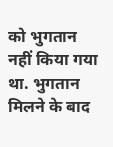को भुगतान नहीं किया गया था. भुगतान मिलने के बाद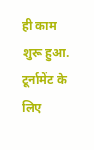ही काम शुरू हुआ. टूर्नामेंट के लिए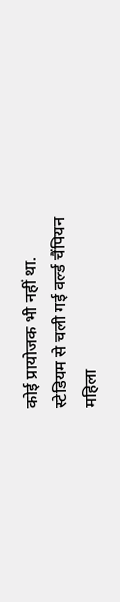कोई प्रायोजक भी नहीं था.
स्टेडियम से चली गई वर्ल्ड चैंपियन
महिला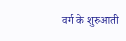वर्ग के शुरुआती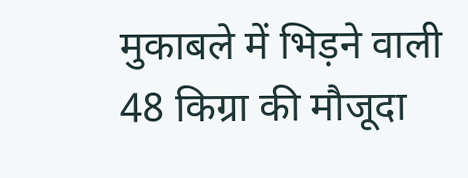मुकाबले में भिड़ने वाली 48 किग्रा की मौजूदा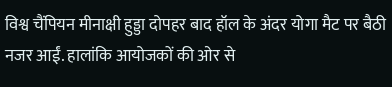विश्व चैंपियन मीनाक्षी हुड्डा दोपहर बाद हॉल के अंदर योगा मैट पर बैठी नजर आईं. हालांकि आयोजकों की ओर से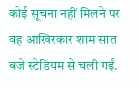कोई सूचना नहीं मिलने पर वह आखिरकार शाम सात बजे स्टेडियम से चली गईं.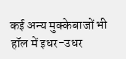कई अन्य मुक्केबाजों भी हॉल में इधर-उधर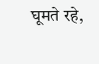घूमते रहे,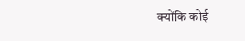क्योंकि कोई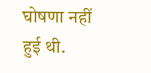घोषणा नहीं हुई थी.